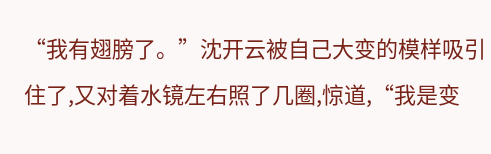“我有翅膀了。”沈开云被自己大变的模样吸引住了,又对着水镜左右照了几圈,惊道,“我是变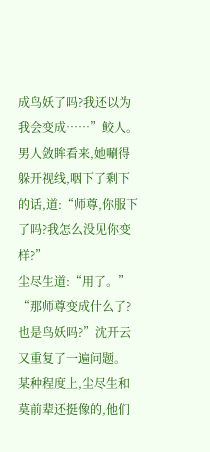成鸟妖了吗?我还以为我会变成……”鲛人。
男人敛眸看来,她唰得躲开视线,咽下了剩下的话,道:“师尊,你服下了吗?我怎么没见你变样?”
尘尽生道:“用了。”
“那师尊变成什么了?也是鸟妖吗?”沈开云又重复了一遍问题。
某种程度上,尘尽生和莫前辈还挺像的,他们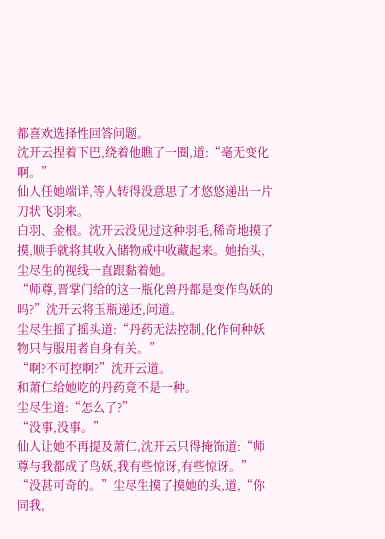都喜欢选择性回答问题。
沈开云捏着下巴,绕着他瞧了一圈,道:“毫无变化啊。”
仙人任她端详,等人转得没意思了才悠悠递出一片刀状飞羽来。
白羽、金根。沈开云没见过这种羽毛,稀奇地摸了摸,顺手就将其收入储物戒中收藏起来。她抬头,尘尽生的视线一直跟黏着她。
“师尊,晋掌门给的这一瓶化兽丹都是变作鸟妖的吗?”沈开云将玉瓶递还,问道。
尘尽生摇了摇头道:“丹药无法控制,化作何种妖物只与服用者自身有关。”
“啊?不可控啊?”沈开云道。
和萧仁给她吃的丹药竟不是一种。
尘尽生道:“怎么了?”
“没事,没事。”
仙人让她不再提及萧仁,沈开云只得掩饰道:“师尊与我都成了鸟妖,我有些惊讶,有些惊讶。”
“没甚可奇的。”尘尽生摸了摸她的头,道,“你同我,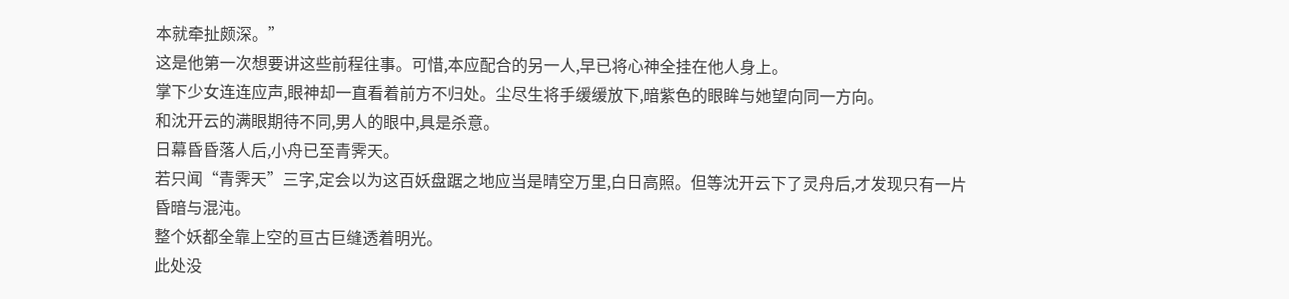本就牵扯颇深。”
这是他第一次想要讲这些前程往事。可惜,本应配合的另一人,早已将心神全挂在他人身上。
掌下少女连连应声,眼神却一直看着前方不归处。尘尽生将手缓缓放下,暗紫色的眼眸与她望向同一方向。
和沈开云的满眼期待不同,男人的眼中,具是杀意。
日幕昏昏落人后,小舟已至青霁天。
若只闻“青霁天”三字,定会以为这百妖盘踞之地应当是晴空万里,白日高照。但等沈开云下了灵舟后,才发现只有一片昏暗与混沌。
整个妖都全靠上空的亘古巨缝透着明光。
此处没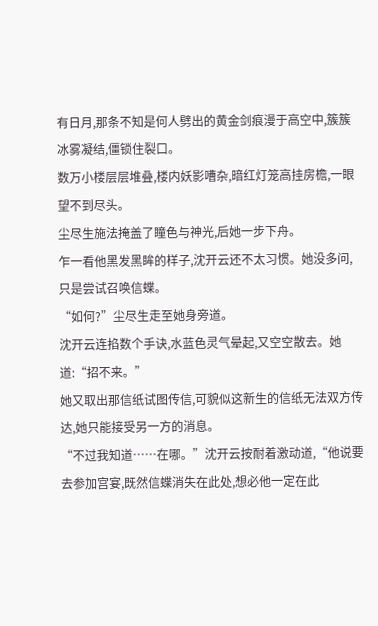有日月,那条不知是何人劈出的黄金剑痕漫于高空中,簇簇冰雾凝结,僵锁住裂口。
数万小楼层层堆叠,楼内妖影嘈杂,暗红灯笼高挂房檐,一眼望不到尽头。
尘尽生施法掩盖了瞳色与神光,后她一步下舟。
乍一看他黑发黑眸的样子,沈开云还不太习惯。她没多问,只是尝试召唤信蝶。
“如何?”尘尽生走至她身旁道。
沈开云连掐数个手诀,水蓝色灵气晕起,又空空散去。她道:“招不来。”
她又取出那信纸试图传信,可貌似这新生的信纸无法双方传达,她只能接受另一方的消息。
“不过我知道……在哪。”沈开云按耐着激动道,“他说要去参加宫宴,既然信蝶消失在此处,想必他一定在此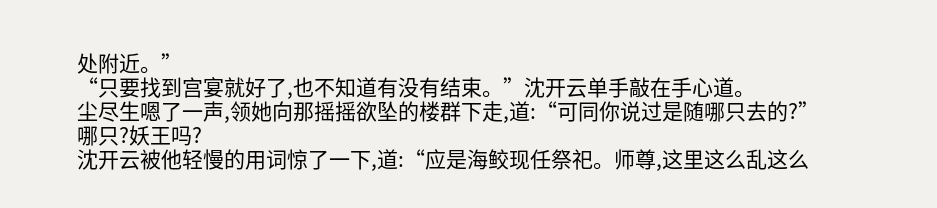处附近。”
“只要找到宫宴就好了,也不知道有没有结束。”沈开云单手敲在手心道。
尘尽生嗯了一声,领她向那摇摇欲坠的楼群下走,道:“可同你说过是随哪只去的?”
哪只?妖王吗?
沈开云被他轻慢的用词惊了一下,道:“应是海鲛现任祭祀。师尊,这里这么乱这么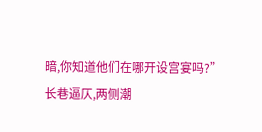暗,你知道他们在哪开设宫宴吗?”
长巷逼仄,两侧潮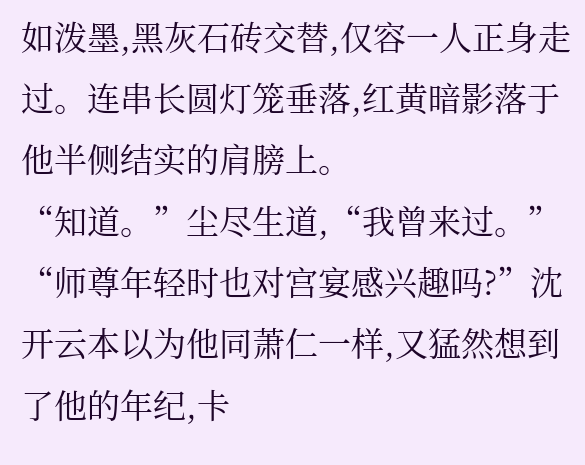如泼墨,黑灰石砖交替,仅容一人正身走过。连串长圆灯笼垂落,红黄暗影落于他半侧结实的肩膀上。
“知道。”尘尽生道,“我曾来过。”
“师尊年轻时也对宫宴感兴趣吗?”沈开云本以为他同萧仁一样,又猛然想到了他的年纪,卡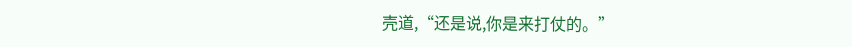壳道,“还是说,你是来打仗的。”